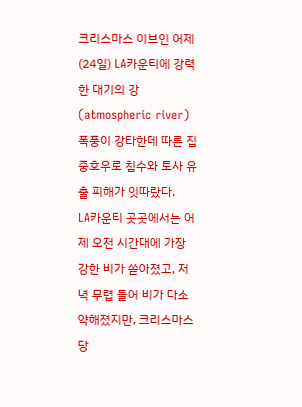크리스마스 이브인 어제(24일) LA카운티에 강력한 대기의 강(atmospheric river) 폭풍이 강타한데 따른 집중호우로 침수와 토사 유출 피해가 잇따랐다.
LA카운티 곳곳에서는 어제 오전 시간대에 가장 강한 비가 쏟아졌고, 저녁 무렵 들어 비가 다소 약해졌지만, 크리스마스 당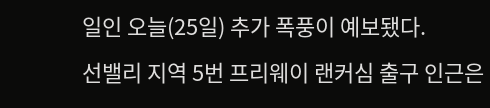일인 오늘(25일) 추가 폭풍이 예보됐다.
선밸리 지역 5번 프리웨이 랜커심 출구 인근은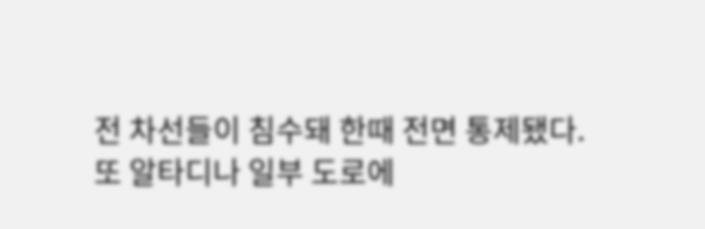전 차선들이 침수돼 한때 전면 통제됐다.
또 알타디나 일부 도로에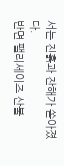서는 진흙과 잔해가 쏟아졌다.
반면 팰리세이즈 산불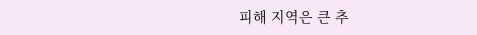피해 지역은 큰 추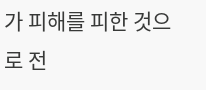가 피해를 피한 것으로 전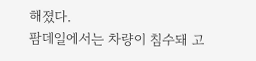해졌다.
팜데일에서는 차량이 침수돼 고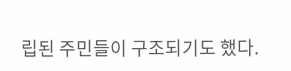립된 주민들이 구조되기도 했다.